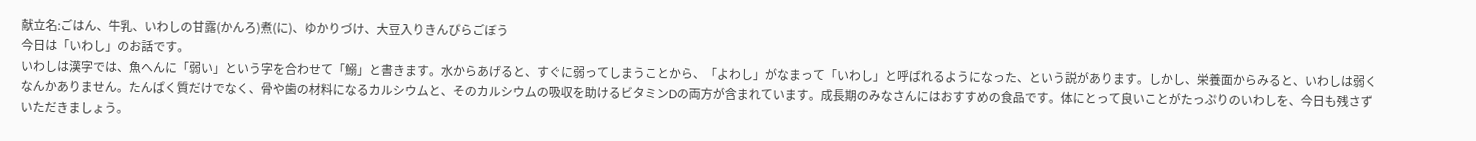献立名:ごはん、牛乳、いわしの甘露(かんろ)煮(に)、ゆかりづけ、大豆入りきんぴらごぼう
今日は「いわし」のお話です。
いわしは漢字では、魚へんに「弱い」という字を合わせて「鰯」と書きます。水からあげると、すぐに弱ってしまうことから、「よわし」がなまって「いわし」と呼ばれるようになった、という説があります。しかし、栄養面からみると、いわしは弱くなんかありません。たんぱく質だけでなく、骨や歯の材料になるカルシウムと、そのカルシウムの吸収を助けるビタミンDの両方が含まれています。成長期のみなさんにはおすすめの食品です。体にとって良いことがたっぷりのいわしを、今日も残さずいただきましょう。